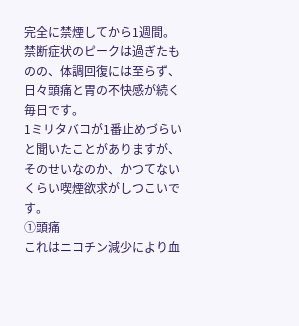完全に禁煙してから1週間。
禁断症状のピークは過ぎたものの、体調回復には至らず、日々頭痛と胃の不快感が続く毎日です。
1ミリタバコが1番止めづらいと聞いたことがありますが、そのせいなのか、かつてないくらい喫煙欲求がしつこいです。
①頭痛
これはニコチン減少により血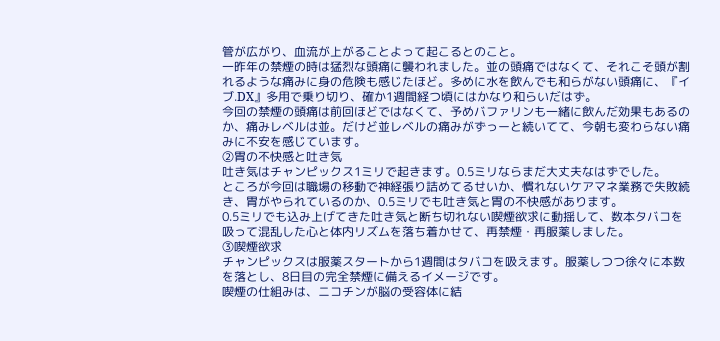管が広がり、血流が上がることよって起こるとのこと。
一昨年の禁煙の時は猛烈な頭痛に襲われました。並の頭痛ではなくて、それこそ頭が割れるような痛みに身の危険も感じたほど。多めに水を飲んでも和らがない頭痛に、『イブ.DX』多用で乗り切り、確か1週間経つ頃にはかなり和らいだはず。
今回の禁煙の頭痛は前回ほどではなくて、予めバファリンも一緒に飲んだ効果もあるのか、痛みレベルは並。だけど並レベルの痛みがずっーと続いてて、今朝も変わらない痛みに不安を感じています。
②胃の不快感と吐き気
吐き気はチャンピックス1ミリで起きます。0.5ミリならまだ大丈夫なはずでした。
ところが今回は職場の移動で神経張り詰めてるせいか、慣れないケアマネ業務で失敗続き、胃がやられているのか、0.5ミリでも吐き気と胃の不快感があります。
0.5ミリでも込み上げてきた吐き気と断ち切れない喫煙欲求に動揺して、数本タバコを吸って混乱した心と体内リズムを落ち着かせて、再禁煙・再服薬しました。
③喫煙欲求
チャンピックスは服薬スタートから1週間はタバコを吸えます。服薬しつつ徐々に本数を落とし、8日目の完全禁煙に備えるイメージです。
喫煙の仕組みは、ニコチンが脳の受容体に結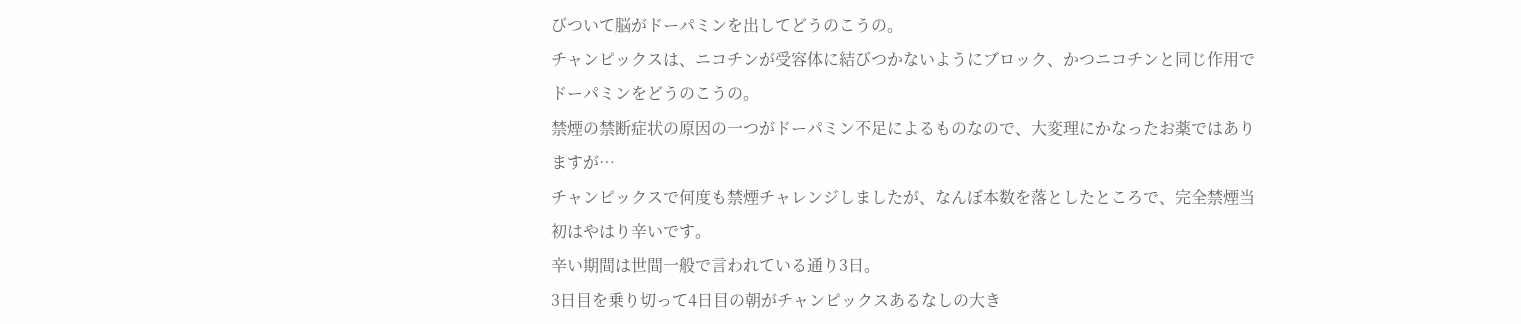びついて脳がドーパミンを出してどうのこうの。
チャンピックスは、ニコチンが受容体に結びつかないようにブロック、かつニコチンと同じ作用でドーパミンをどうのこうの。
禁煙の禁断症状の原因の一つがドーパミン不足によるものなので、大変理にかなったお薬ではありますが…
チャンピックスで何度も禁煙チャレンジしましたが、なんぼ本数を落としたところで、完全禁煙当初はやはり辛いです。
辛い期間は世間一般で言われている通り3日。
3日目を乗り切って4日目の朝がチャンピックスあるなしの大き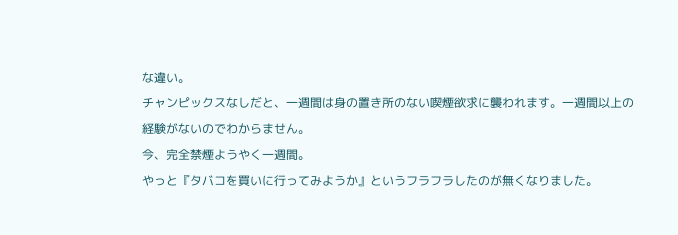な違い。
チャンピックスなしだと、一週間は身の置き所のない喫煙欲求に襲われます。一週間以上の経験がないのでわからません。
今、完全禁煙ようやく一週間。
やっと『タバコを買いに行ってみようか』というフラフラしたのが無くなりました。